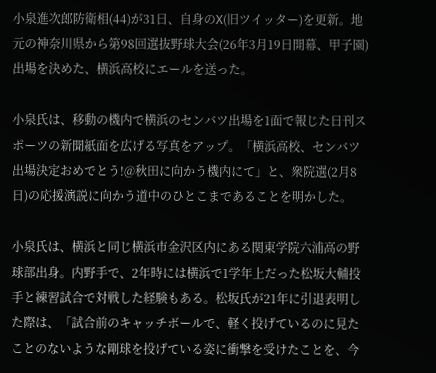小泉進次郎防衛相(44)が31日、自身のX(旧ツイッター)を更新。地元の神奈川県から第98回選抜野球大会(26年3月19日開幕、甲子園)出場を決めた、横浜高校にエールを送った。

小泉氏は、移動の機内で横浜のセンバツ出場を1面で報じた日刊スポーツの新聞紙面を広げる写真をアップ。「横浜高校、センバツ出場決定おめでとう!@秋田に向かう機内にて」と、衆院選(2月8日)の応援演説に向かう道中のひとこまであることを明かした。

小泉氏は、横浜と同じ横浜市金沢区内にある関東学院六浦高の野球部出身。内野手で、2年時には横浜で1学年上だった松坂大輔投手と練習試合で対戦した経験もある。松坂氏が21年に引退表明した際は、「試合前のキャッチボールで、軽く投げているのに見たことのないような剛球を投げている姿に衝撃を受けたことを、今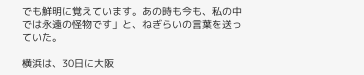でも鮮明に覚えています。あの時も今も、私の中では永遠の怪物です」と、ねぎらいの言葉を送っていた。

横浜は、30日に大阪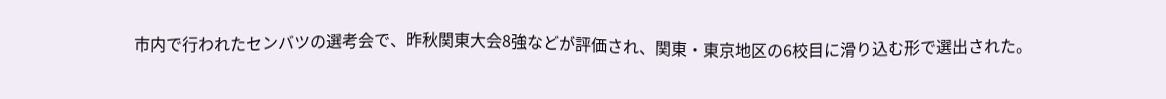市内で行われたセンバツの選考会で、昨秋関東大会8強などが評価され、関東・東京地区の6校目に滑り込む形で選出された。